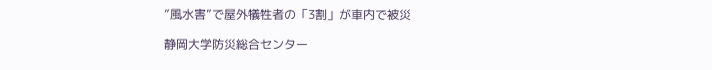”風水害”で屋外犠牲者の「3割」が車内で被災

静岡大学防災総合センター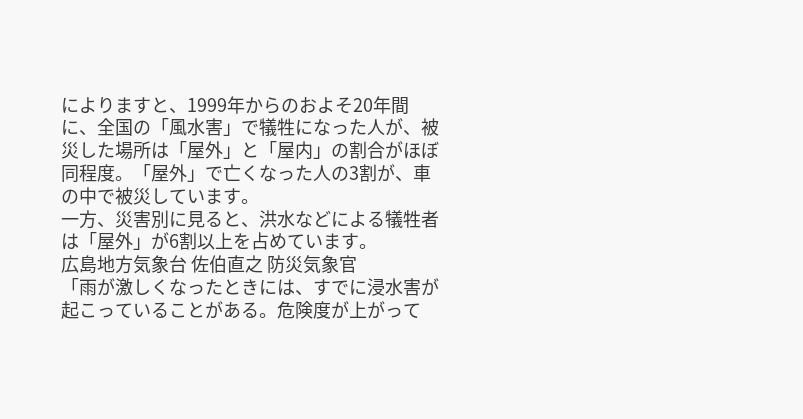によりますと、1999年からのおよそ20年間に、全国の「風水害」で犠牲になった人が、被災した場所は「屋外」と「屋内」の割合がほぼ同程度。「屋外」で亡くなった人の3割が、車の中で被災しています。
一方、災害別に見ると、洪水などによる犠牲者は「屋外」が6割以上を占めています。
広島地方気象台 佐伯直之 防災気象官
「雨が激しくなったときには、すでに浸水害が起こっていることがある。危険度が上がって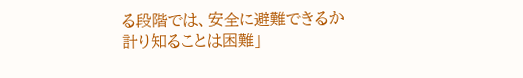る段階では、安全に避難できるか計り知ることは困難」